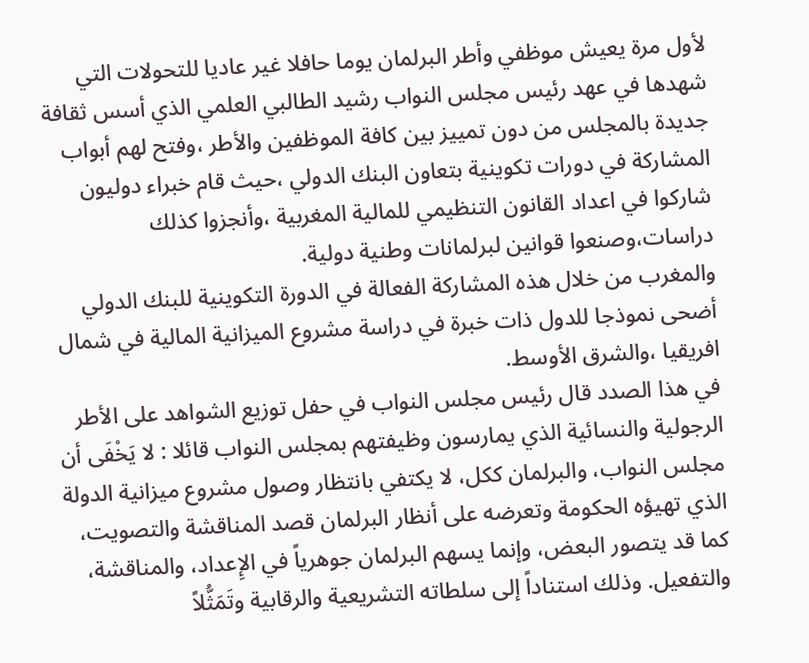لأول مرة يعيش موظفي وأطر البرلمان يوما حافلا غير عاديا للتحولات التي شهدها في عهد رئيس مجلس النواب رشيد الطالبي العلمي الذي أسس ثقافة جديدة بالمجلس من دون تمييز بين كافة الموظفين والأطر ،وفتح لهم أبواب المشاركة في دورات تكوينية بتعاون البنك الدولي ،حيث قام خبراء دوليون شاركوا في اعداد القانون التنظيمي للمالية المغربية ،وأنجزوا كذلك دراسات،وصنعوا قوانين لبرلمانات وطنية دولية.
والمغرب من خلال هذه المشاركة الفعالة في الدورة التكوينية للبنك الدولي أضحى نموذجا للدول ذات خبرة في دراسة مشروع الميزانية المالية في شمال افريقيا ،والشرق الأوسط.
في هذا الصدد قال رئيس مجلس النواب في حفل توزيع الشواهد على الأطر الرجولية والنسائية الذي يمارسون وظيفتهم بمجلس النواب قائلا : لا يَخْفَى أن مجلس النواب، والبرلمان ككل، لا يكتفي بانتظار وصول مشروع ميزانية الدولة الذي تهيؤه الحكومة وتعرضه على أنظار البرلمان قصد المناقشة والتصويت، كما قد يتصور البعض، وإنما يسهم البرلمان جوهرياً في الإِعداد، والمناقشة، والتفعيل. وذلك استناداً إلى سلطاته التشريعية والرقابية وتَمَثُّلاً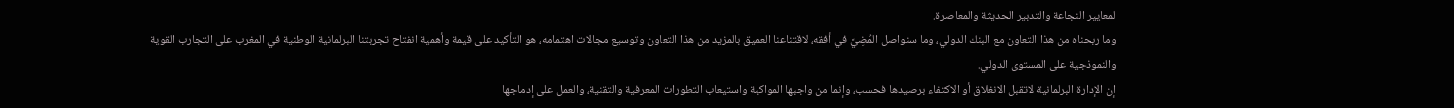لمعايير النجاعة والتدبير الحديثة والمعاصرة.
وما ربحناه من هذا التعاون مع البنك الدولي، وما سنواصل المُضِيَّ في أفقه، لاقتناعنا العميق بالمزيد من هذا التعاون وتوسيع مجالات اهتمامه، هو التأكيد على قيمة وأهمية انفتاح تجربتنا البرلمانية الوطنية في المغرب على التجارب القوية والنموذجية على المستوى الدولي.
إن الإدارة البرلمانية لاتقبل الانغلاق أو الاكتفاء برصيدها فحسب، وإنما من واجبها المواكبة واستيعاب التطورات المعرفية والتقنية، والعمل على إدماجها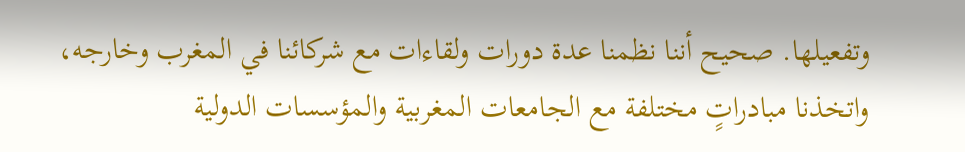وتفعيلها. صحيح أننا نظمنا عدة دورات ولقاءات مع شركائنا في المغرب وخارجه، واتخذنا مبادراتٍ مختلفة مع الجامعات المغربية والمؤسسات الدولية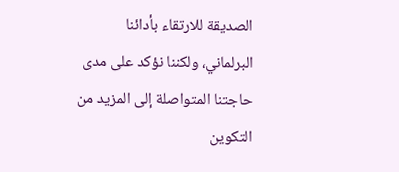الصديقة للارتقاء بأدائنا البرلماني، ولكننا نؤكد على مدى حاجتنا المتواصلة إلى المزيد من التكوين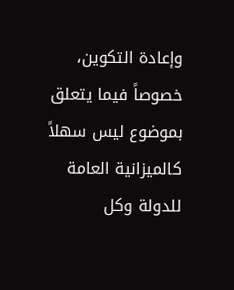وإعادة التكوين، خصوصاً فيما يتعلق بموضوع ليس سهلاً كالميزانية العامة للدولة وكل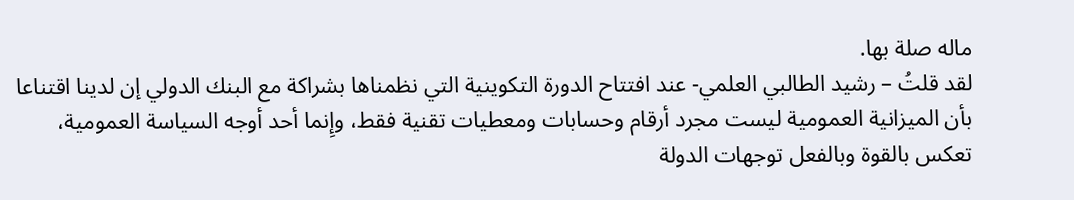ماله صلة بها.
لقد قلتُ – رشيد الطالبي العلمي- عند افتتاح الدورة التكوينية التي نظمناها بشراكة مع البنك الدولي إن لدينا اقتناعا بأن الميزانية العمومية ليست مجرد أرقام وحسابات ومعطيات تقنية فقط، وإِنما أحد أوجه السياسة العمومية، تعكس بالقوة وبالفعل توجهات الدولة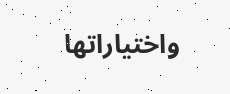واختياراتها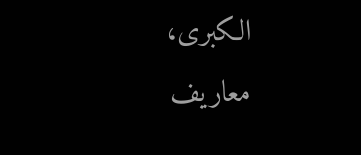الكبرى،
معاريف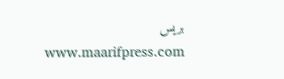بريس
www.maarifpress.com